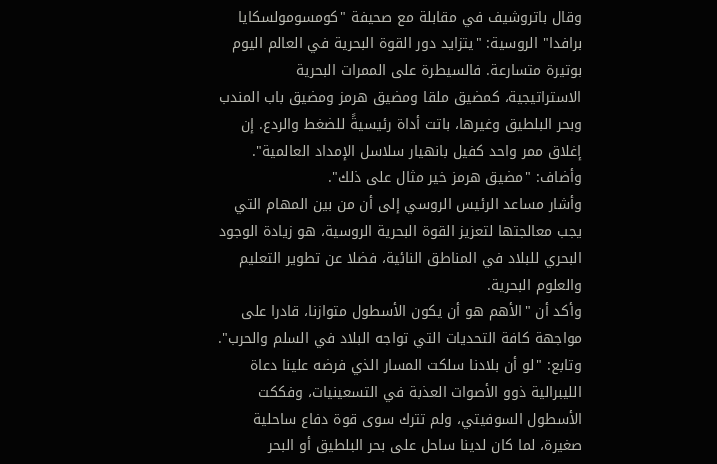وقال باتروشيف في مقابلة مع صحيفة "كومسومولسكايا برافدا" الروسية: "يتزايد دور القوة البحرية في العالم اليوم بوتيرة متسارعة. فالسيطرة على الممرات البحرية الاستراتيجية، كمضيق ملقا ومضيق هرمز ومضيق باب المندب وبحر البلطيق وغيرها، باتت أداة رئيسيةً للضغط والردع. إن إغلاق ممر واحد كفيل بانهيار سلاسل الإمداد العالمية".
وأضاف: "مضيق هرمز خير مثال على ذلك".
وأشار مساعد الرئيس الروسي إلى أن من بين المهام التي يجب معالجتها لتعزيز القوة البحرية الروسية، هو زيادة الوجود البحري للبلاد في المناطق النائية، فضلا عن تطوير التعليم والعلوم البحرية.
وأكد أن "الأهم هو أن يكون الأسطول متوازنا، قادرا على مواجهة كافة التحديات التي تواجه البلاد في السلم والحرب".
وتابع: "لو أن بلادنا سلكت المسار الذي فرضه علينا دعاة الليبرالية ذوو الأصوات العذبة في التسعينيات، وفككت الأسطول السوفيتي، ولم تترك سوى قوة دفاع ساحلية صغيرة، لما كان لدينا ساحل على بحر البلطيق أو البحر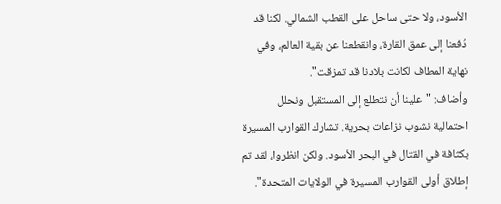الأسود، ولا حتى ساحل على القطب الشمالي. لكنا قد دُفعنا إلى عمق القارة، وانقطعنا عن بقية العالم، وفي نهاية المطاف لكانت بلادنا قد تمزقت".
وأضاف: "علينا أن نتطلع إلى المستقبل ونحلل احتمالية نشوب نزاعات بحرية. تشارك القوارب المسيرة بكثافة في القتال في البحر الأسود. ولكن انظروا، لقد تم إطلاق أولى القوارب المسيرة في الولايات المتحدة".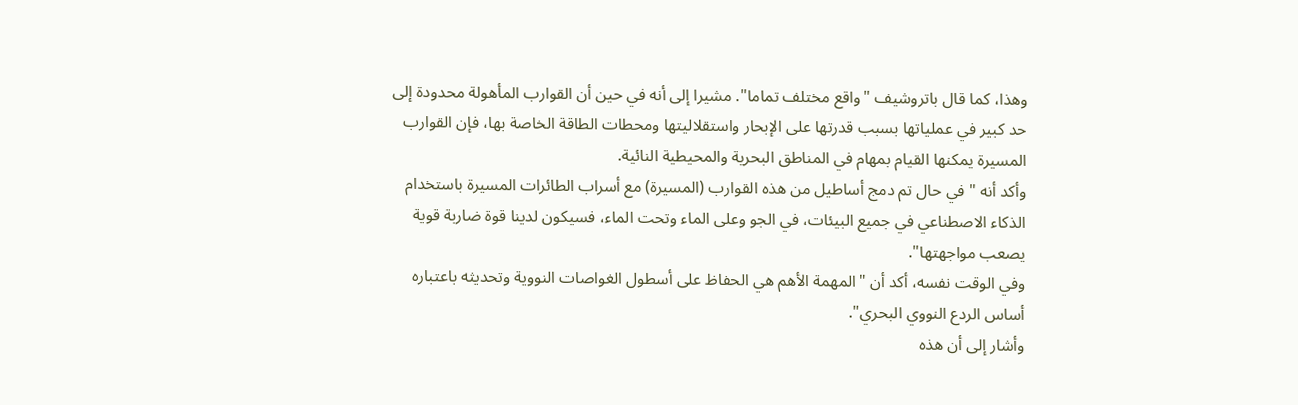وهذا، كما قال باتروشيف "واقع مختلف تماما". مشيرا إلى أنه في حين أن القوارب المأهولة محدودة إلى حد كبير في عملياتها بسبب قدرتها على الإبحار واستقلاليتها ومحطات الطاقة الخاصة بها، فإن القوارب المسيرة يمكنها القيام بمهام في المناطق البحرية والمحيطية النائية.
وأكد أنه "في حال تم دمج أساطيل من هذه القوارب (المسيرة) مع أسراب الطائرات المسيرة باستخدام الذكاء الاصطناعي في جميع البيئات، في الجو وعلى الماء وتحت الماء، فسيكون لدينا قوة ضاربة قوية يصعب مواجهتها".
وفي الوقت نفسه، أكد أن "المهمة الأهم هي الحفاظ على أسطول الغواصات النووية وتحديثه باعتباره أساس الردع النووي البحري".
وأشار إلى أن هذه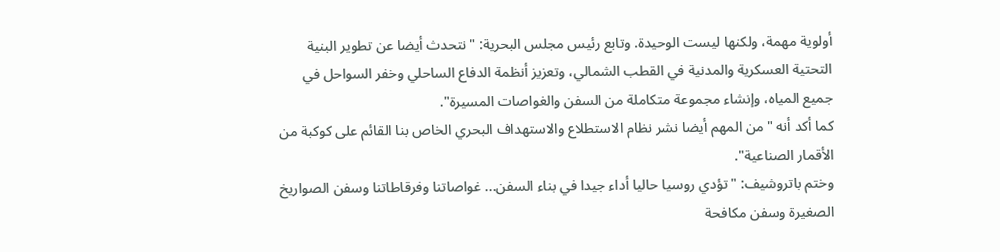أولوية مهمة، ولكنها ليست الوحيدة. وتابع رئيس مجلس البحرية: "نتحدث أيضا عن تطوير البنية التحتية العسكرية والمدنية في القطب الشمالي، وتعزيز أنظمة الدفاع الساحلي وخفر السواحل في جميع المياه، وإنشاء مجموعة متكاملة من السفن والغواصات المسيرة".
كما أكد أنه "من المهم أيضا نشر نظام الاستطلاع والاستهداف البحري الخاص بنا القائم على كوكبة من الأقمار الصناعية".
وختم باتروشيف: "تؤدي روسيا حاليا أداء جيدا في بناء السفن... غواصاتنا وفرقاطاتنا وسفن الصواريخ الصغيرة وسفن مكافحة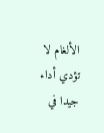الألغام لا تؤدي أداء جيدا في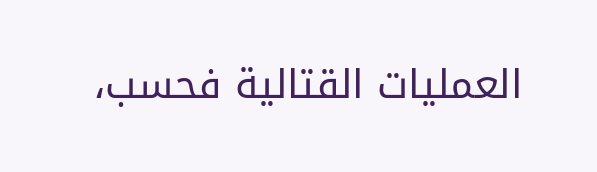العمليات القتالية فحسب،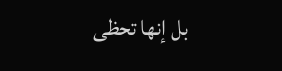بل إنها تحظى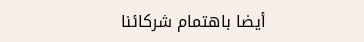أيضا باهتمام شركائنا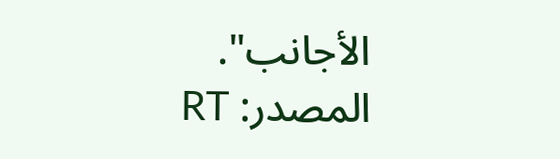الأجانب".
المصدر: RT